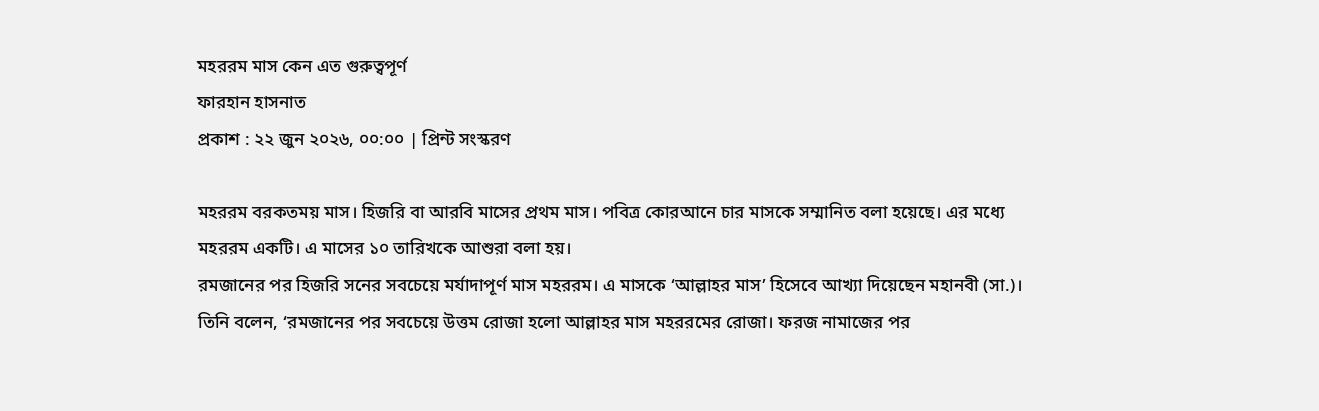মহররম মাস কেন এত গুরুত্বপূর্ণ
ফারহান হাসনাত
প্রকাশ : ২২ জুন ২০২৬, ০০:০০ | প্রিন্ট সংস্করণ

মহররম বরকতময় মাস। হিজরি বা আরবি মাসের প্রথম মাস। পবিত্র কোরআনে চার মাসকে সম্মানিত বলা হয়েছে। এর মধ্যে মহররম একটি। এ মাসের ১০ তারিখকে আশুরা বলা হয়।
রমজানের পর হিজরি সনের সবচেয়ে মর্যাদাপূর্ণ মাস মহররম। এ মাসকে ‘আল্লাহর মাস’ হিসেবে আখ্যা দিয়েছেন মহানবী (সা.)। তিনি বলেন, ‘রমজানের পর সবচেয়ে উত্তম রোজা হলো আল্লাহর মাস মহররমের রোজা। ফরজ নামাজের পর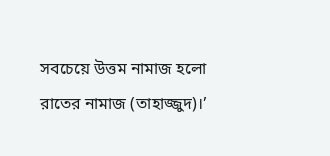সবচেয়ে উত্তম নামাজ হলো রাতের নামাজ (তাহাজ্জুদ)।’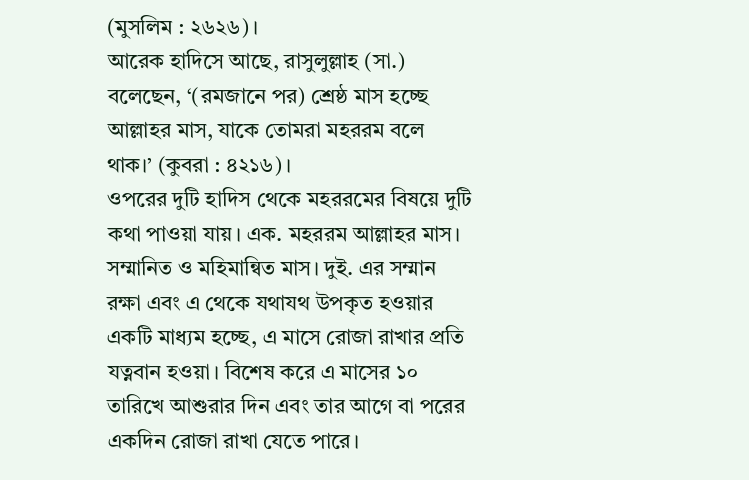(মুসলিম : ২৬২৬)।
আরেক হাদিসে আছে, রাসুলুল্লাহ (সা.) বলেছেন, ‘(রমজানে পর) শ্রেষ্ঠ মাস হচ্ছে আল্লাহর মাস, যাকে তোমরা মহররম বলে থাক।’ (কুবরা : ৪২১৬)।
ওপরের দুটি হাদিস থেকে মহররমের বিষয়ে দুটি কথা পাওয়া যায়। এক. মহররম আল্লাহর মাস। সম্মানিত ও মহিমান্বিত মাস। দুই. এর সম্মান রক্ষা এবং এ থেকে যথাযথ উপকৃত হওয়ার একটি মাধ্যম হচ্ছে, এ মাসে রোজা রাখার প্রতি যত্নবান হওয়া। বিশেষ করে এ মাসের ১০ তারিখে আশুরার দিন এবং তার আগে বা পরের একদিন রোজা রাখা যেতে পারে।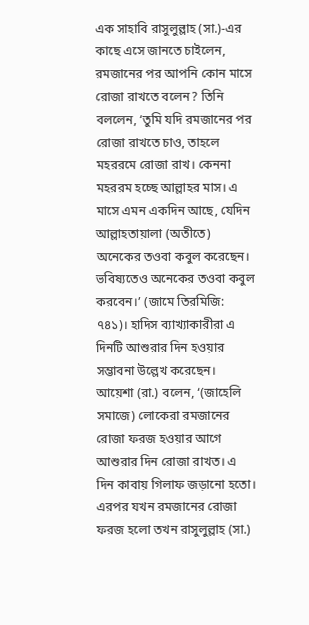এক সাহাবি রাসুলুল্লাহ (সা.)-এর কাছে এসে জানতে চাইলেন, রমজানের পর আপনি কোন মাসে রোজা রাখতে বলেন? তিনি বললেন, ‘তুমি যদি রমজানের পর রোজা রাখতে চাও, তাহলে মহররমে রোজা রাখ। কেননা মহররম হচ্ছে আল্লাহর মাস। এ মাসে এমন একদিন আছে, যেদিন আল্লাহতায়ালা (অতীতে) অনেকের তওবা কবুল করেছেন। ভবিষ্যতেও অনেকের তওবা কবুল করবেন।’ (জামে তিরমিজি: ৭৪১)। হাদিস ব্যাখ্যাকারীরা এ দিনটি আশুরার দিন হওয়ার সম্ভাবনা উল্লেখ করেছেন।
আয়েশা (রা.) বলেন, ‘(জাহেলি সমাজে) লোকেরা রমজানের রোজা ফরজ হওয়ার আগে আশুরার দিন রোজা রাখত। এ দিন কাবায় গিলাফ জড়ানো হতো। এরপর যখন রমজানের রোজা ফরজ হলো তখন রাসুলুল্লাহ (সা.)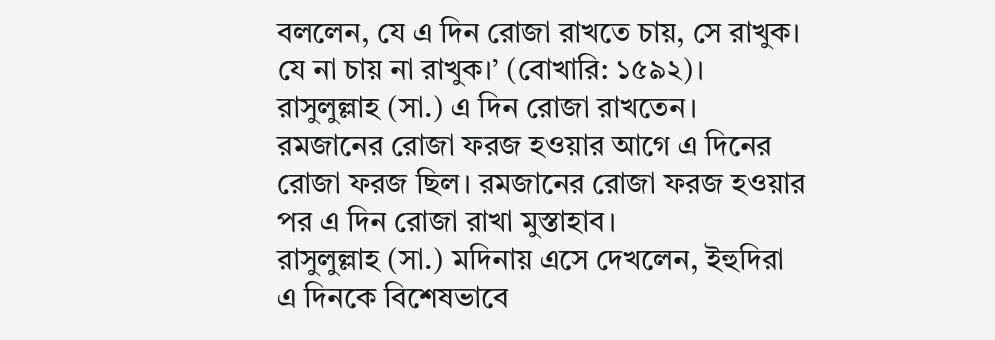বললেন, যে এ দিন রোজা রাখতে চায়, সে রাখুক। যে না চায় না রাখুক।’ (বোখারি: ১৫৯২)।
রাসুলুল্লাহ (সা.) এ দিন রোজা রাখতেন। রমজানের রোজা ফরজ হওয়ার আগে এ দিনের রোজা ফরজ ছিল। রমজানের রোজা ফরজ হওয়ার পর এ দিন রোজা রাখা মুস্তাহাব।
রাসুলুল্লাহ (সা.) মদিনায় এসে দেখলেন, ইহুদিরা এ দিনকে বিশেষভাবে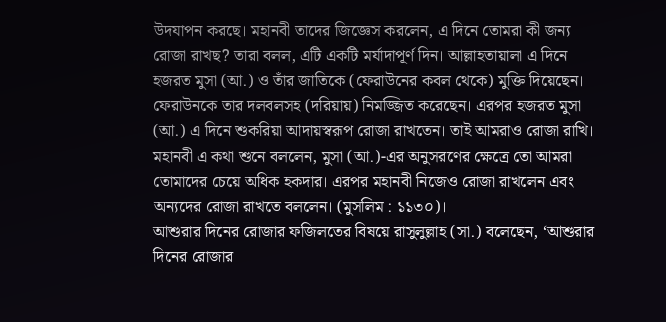উদযাপন করছে। মহানবী তাদের জিজ্ঞেস করলেন, এ দিনে তোমরা কী জন্য রোজা রাখছ? তারা বলল, এটি একটি মর্যাদাপূর্ণ দিন। আল্লাহতায়ালা এ দিনে হজরত মুসা (আ.) ও তাঁর জাতিকে (ফেরাউনের কবল থেকে) মুক্তি দিয়েছেন। ফেরাউনকে তার দলবলসহ (দরিয়ায়) নিমজ্জিত করেছেন। এরপর হজরত মুসা (আ.) এ দিনে শুকরিয়া আদায়স্বরূপ রোজা রাখতেন। তাই আমরাও রোজা রাখি। মহানবী এ কথা শুনে বললেন, মুসা (আ.)-এর অনুসরণের ক্ষেত্রে তো আমরা তোমাদের চেয়ে অধিক হকদার। এরপর মহানবী নিজেও রোজা রাখলেন এবং অন্যদের রোজা রাখতে বললেন। (মুসলিম : ১১৩০)।
আশুরার দিনের রোজার ফজিলতের বিষয়ে রাসুলুল্লাহ (সা.) বলেছেন, ‘আশুরার দিনের রোজার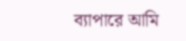ব্যাপারে আমি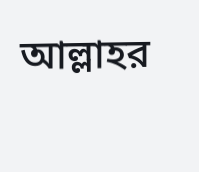আল্লাহর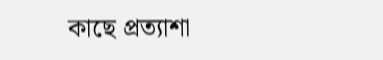কাছে প্রত্যাশা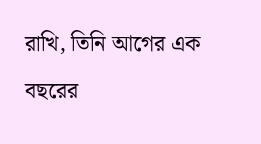রাখি, তিনি আগের এক বছরের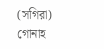(সগিরা) গোনাহ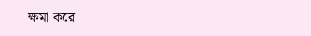ক্ষমা করে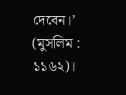দেবেন।’ (মুসলিম : ১১৬২)।